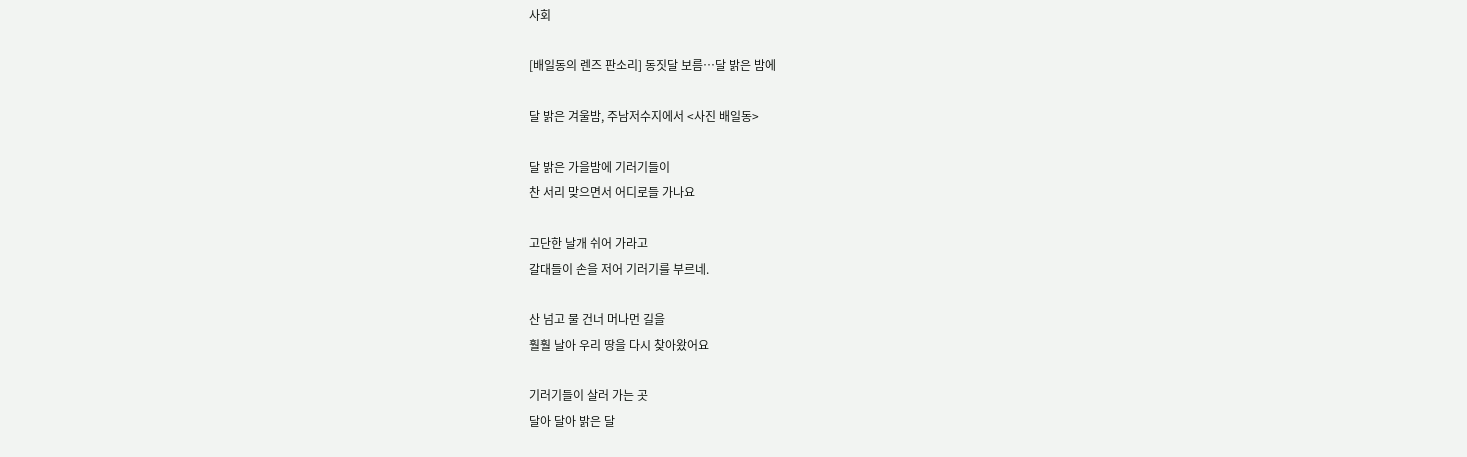사회

[배일동의 렌즈 판소리] 동짓달 보름…달 밝은 밤에

달 밝은 겨울밤, 주남저수지에서 <사진 배일동>

달 밝은 가을밤에 기러기들이
찬 서리 맞으면서 어디로들 가나요

고단한 날개 쉬어 가라고
갈대들이 손을 저어 기러기를 부르네.

산 넘고 물 건너 머나먼 길을
훨훨 날아 우리 땅을 다시 찾아왔어요

기러기들이 살러 가는 곳
달아 달아 밝은 달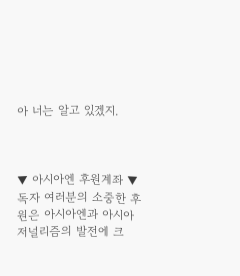아 너는 알고 있겠지.



▼ 아시아엔 후원계좌 ▼
독자 여러분의 소중한 후원은 아시아엔과 아시아 저널리즘의 발전에 크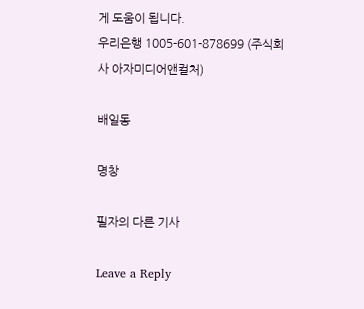게 도움이 됩니다.
우리은행 1005-601-878699 (주식회사 아자미디어앤컬처)

배일동

명창

필자의 다른 기사

Leave a Reply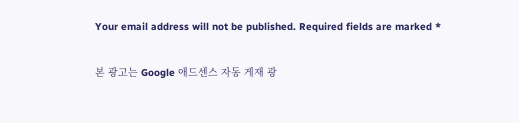Your email address will not be published. Required fields are marked *

본 광고는 Google 애드센스 자동 게재 광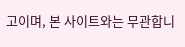고이며, 본 사이트와는 무관합니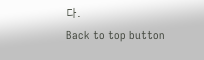다.
Back to top button